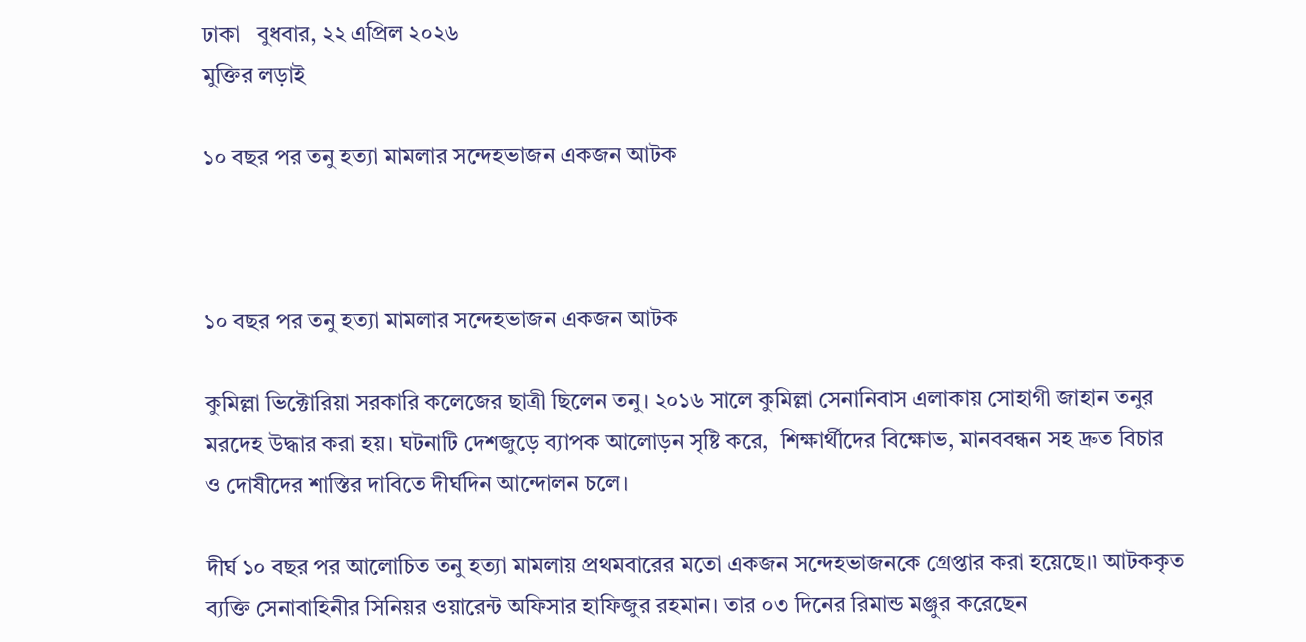ঢাকা   বুধবার, ২২ এপ্রিল ২০২৬
মুক্তির লড়াই

১০ বছর পর তনু হত্যা মামলার সন্দেহভাজন একজন আটক



১০ বছর পর তনু হত্যা মামলার সন্দেহভাজন একজন আটক

কুমিল্লা ভিক্টোরিয়া সরকারি কলেজের ছাত্রী ছিলেন তনু। ২০১৬ সালে কুমিল্লা সেনানিবাস এলাকায় সোহাগী জাহান তনুর মরদেহ উদ্ধার করা হয়। ঘটনাটি দেশজুড়ে ব্যাপক আলোড়ন সৃষ্টি করে,  শিক্ষার্থীদের বিক্ষোভ, মানববন্ধন সহ দ্রুত বিচার ও দোষীদের শাস্তির দাবিতে দীর্ঘদিন আন্দোলন চলে।

দীর্ঘ ১০ বছর পর আলোচিত তনু হত্যা মামলায় প্রথমবারের মতো একজন সন্দেহভাজনকে গ্রেপ্তার করা হয়েছে।৷ আটককৃত ব্যক্তি সেনাবাহিনীর সিনিয়র ওয়ারেন্ট অফিসার হাফিজুর রহমান। তার ০৩ দিনের রিমান্ড মঞ্জুর করেছেন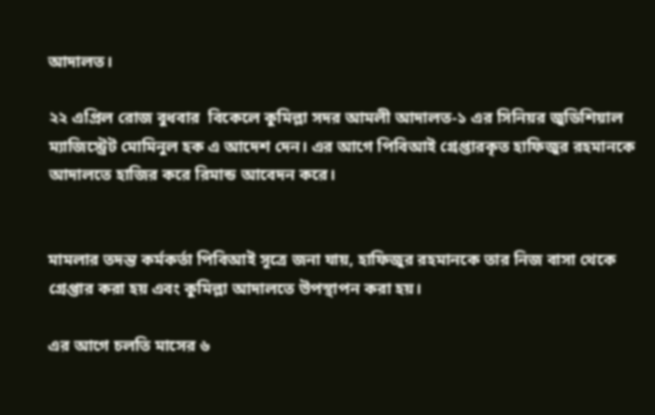আদালত।

২২ এপ্রিল রোজ বুধবার  বিকেলে কুমিল্লা সদর আমলী আদালত-১ এর সিনিয়র জুডিশিয়াল ম্যাজিস্ট্রেট মোমিনুল হক এ আদেশ দেন। এর আগে পিবিআই গ্রেপ্তারকৃত হাফিজুর রহমানকে আদালতে হাজির করে রিমান্ড আবেদন করে।


মামলার তদন্ত কর্মকর্তা পিবিআই সূত্রে জনা যায়, হাফিজুর রহমানকে তার নিজ বাসা থেকে গ্রেপ্তার করা হয় এবং কুমিল্লা আদালতে উপস্থাপন করা হয়।

এর আগে চলতি মাসের ৬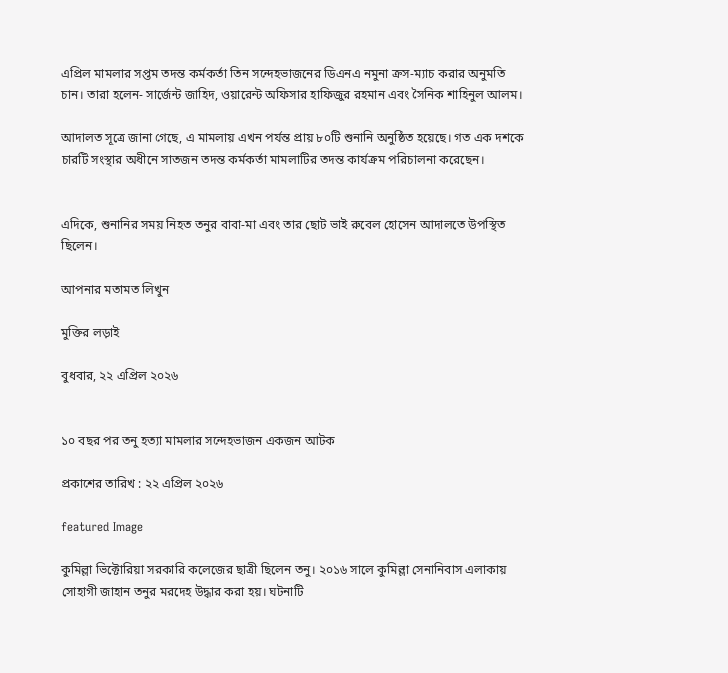এপ্রিল মামলার সপ্তম তদন্ত কর্মকর্তা তিন সন্দেহভাজনের ডিএনএ নমুনা ক্রস-ম্যাচ করার অনুমতি চান। তারা হলেন- সার্জেন্ট জাহিদ, ওয়ারেন্ট অফিসার হাফিজুর রহমান এবং সৈনিক শাহিনুল আলম।

আদালত সূত্রে জানা গেছে, এ মামলায় এখন পর্যন্ত প্রায় ৮০টি শুনানি অনুষ্ঠিত হয়েছে। গত এক দশকে চারটি সংস্থার অধীনে সাতজন তদন্ত কর্মকর্তা মামলাটির তদন্ত কার্যক্রম পরিচালনা করেছেন।


এদিকে, শুনানির সময় নিহত তনুর বাবা-মা এবং তার ছোট ভাই রুবেল হোসেন আদালতে উপস্থিত ছিলেন।

আপনার মতামত লিখুন

মুক্তির লড়াই

বুধবার, ২২ এপ্রিল ২০২৬


১০ বছর পর তনু হত্যা মামলার সন্দেহভাজন একজন আটক

প্রকাশের তারিখ : ২২ এপ্রিল ২০২৬

featured Image

কুমিল্লা ভিক্টোরিয়া সরকারি কলেজের ছাত্রী ছিলেন তনু। ২০১৬ সালে কুমিল্লা সেনানিবাস এলাকায় সোহাগী জাহান তনুর মরদেহ উদ্ধার করা হয়। ঘটনাটি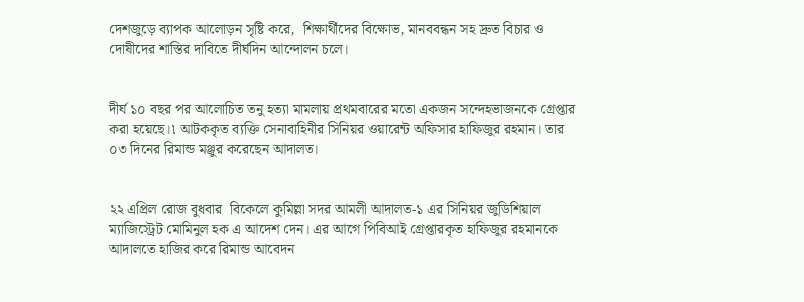দেশজুড়ে ব্যাপক আলোড়ন সৃষ্টি করে,  শিক্ষার্থীদের বিক্ষোভ, মানববন্ধন সহ দ্রুত বিচার ও দোষীদের শাস্তির দাবিতে দীর্ঘদিন আন্দোলন চলে।


দীর্ঘ ১০ বছর পর আলোচিত তনু হত্যা মামলায় প্রথমবারের মতো একজন সন্দেহভাজনকে গ্রেপ্তার করা হয়েছে।৷ আটককৃত ব্যক্তি সেনাবাহিনীর সিনিয়র ওয়ারেন্ট অফিসার হাফিজুর রহমান। তার ০৩ দিনের রিমান্ড মঞ্জুর করেছেন আদালত।


২২ এপ্রিল রোজ বুধবার  বিকেলে কুমিল্লা সদর আমলী আদালত-১ এর সিনিয়র জুডিশিয়াল ম্যাজিস্ট্রেট মোমিনুল হক এ আদেশ দেন। এর আগে পিবিআই গ্রেপ্তারকৃত হাফিজুর রহমানকে আদালতে হাজির করে রিমান্ড আবেদন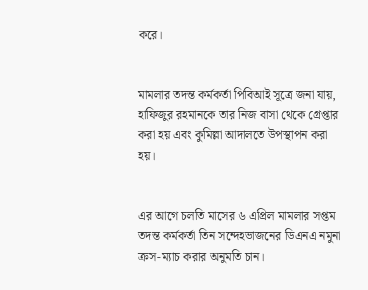করে।


মামলার তদন্ত কর্মকর্তা পিবিআই সূত্রে জনা যায়, হাফিজুর রহমানকে তার নিজ বাসা থেকে গ্রেপ্তার করা হয় এবং কুমিল্লা আদালতে উপস্থাপন করা হয়।


এর আগে চলতি মাসের ৬ এপ্রিল মামলার সপ্তম তদন্ত কর্মকর্তা তিন সন্দেহভাজনের ডিএনএ নমুনা ক্রস-ম্যাচ করার অনুমতি চান।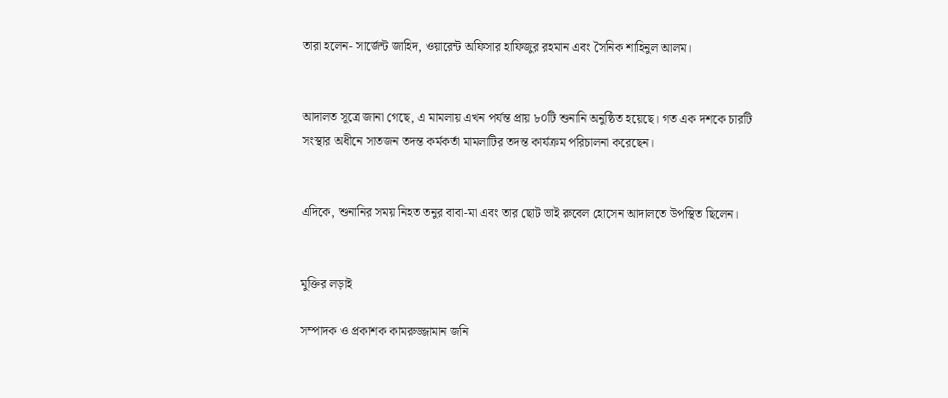তারা হলেন- সার্জেন্ট জাহিদ, ওয়ারেন্ট অফিসার হাফিজুর রহমান এবং সৈনিক শাহিনুল আলম।


আদালত সূত্রে জানা গেছে, এ মামলায় এখন পর্যন্ত প্রায় ৮০টি শুনানি অনুষ্ঠিত হয়েছে। গত এক দশকে চারটি সংস্থার অধীনে সাতজন তদন্ত কর্মকর্তা মামলাটির তদন্ত কার্যক্রম পরিচালনা করেছেন।


এদিকে, শুনানির সময় নিহত তনুর বাবা-মা এবং তার ছোট ভাই রুবেল হোসেন আদালতে উপস্থিত ছিলেন।


মুক্তির লড়াই

সম্পাদক ও প্রকাশক কামরুজ্জামান জনি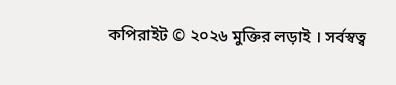কপিরাইট © ২০২৬ মুক্তির লড়াই । সর্বস্বত্ব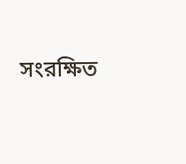সংরক্ষিত